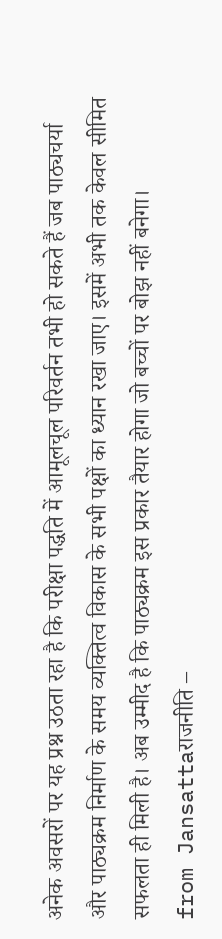अनेक अवसरों पर यह प्रश्न उठता रहा है कि परीक्षा पद्धति में आमूलचूल परिवर्तन तभी हो सकते हैं जब पाठ्यचर्या और पाठ्यक्रम निर्माण के समय व्यक्तित्व विकास के सभी पक्षों का ध्यान रखा जाए। इसमें अभी तक केवल सीमित सफलता ही मिली है। अब उम्मीद है कि पाठ्यक्रम इस प्रकार तैयार होगा जो बच्चों पर बोझ नहीं बनेगा।
from Jansattaराजनीति –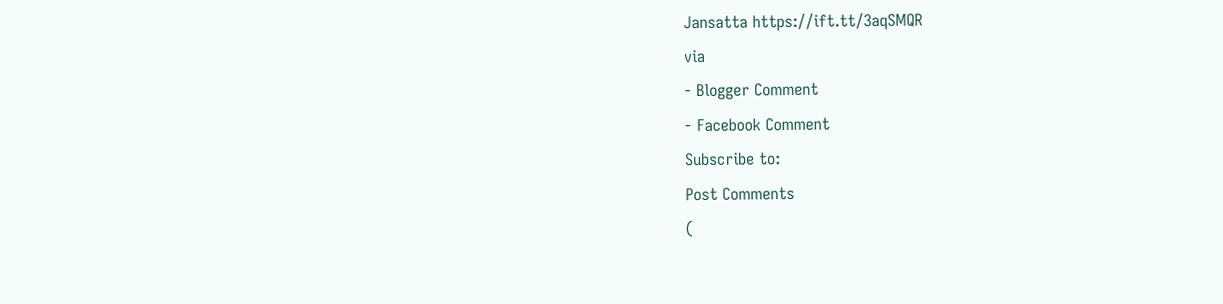Jansatta https://ift.tt/3aqSMQR
via
- Blogger Comment
- Facebook Comment
Subscribe to:
Post Comments
(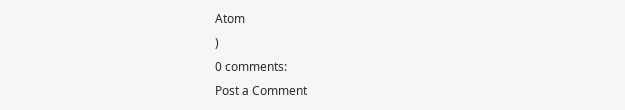Atom
)
0 comments:
Post a Comment